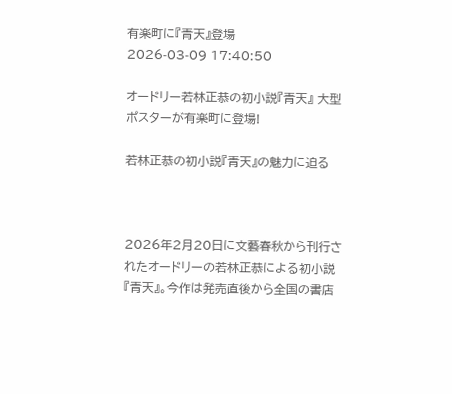有楽町に『青天』登場
2026-03-09 17:40:50

オードリー若林正恭の初小説『青天』 大型ポスターが有楽町に登場!

若林正恭の初小説『青天』の魅力に迫る



2026年2月20日に文藝春秋から刊行されたオードリーの若林正恭による初小説『青天』。今作は発売直後から全国の書店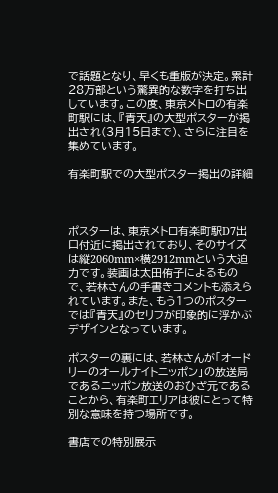で話題となり、早くも重版が決定。累計28万部という驚異的な数字を打ち出しています。この度、東京メトロの有楽町駅には、『青天』の大型ポスターが掲出され(3月15日まで)、さらに注目を集めています。

有楽町駅での大型ポスター掲出の詳細



ポスターは、東京メトロ有楽町駅D7出口付近に掲出されており、そのサイズは縦2060mm×横2912mmという大迫力です。装画は太田侑子によるもので、若林さんの手書きコメントも添えられています。また、もう1つのポスターでは『青天』のセリフが印象的に浮かぶデザインとなっています。

ポスターの裏には、若林さんが「オードリーのオールナイトニッポン」の放送局であるニッポン放送のおひざ元であることから、有楽町エリアは彼にとって特別な意味を持つ場所です。

書店での特別展示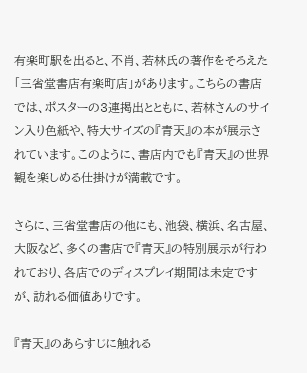有楽町駅を出ると、不肖、若林氏の著作をそろえた「三省堂書店有楽町店」があります。こちらの書店では、ポスターの3連掲出とともに、若林さんのサイン入り色紙や、特大サイズの『青天』の本が展示されています。このように、書店内でも『青天』の世界観を楽しめる仕掛けが満載です。

さらに、三省堂書店の他にも、池袋、横浜、名古屋、大阪など、多くの書店で『青天』の特別展示が行われており、各店でのディスプレイ期間は未定ですが、訪れる価値ありです。

『青天』のあらすじに触れる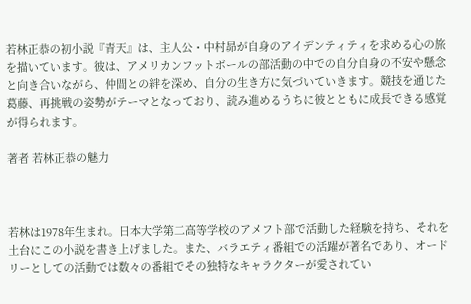若林正恭の初小説『青天』は、主人公・中村昴が自身のアイデンティティを求める心の旅を描いています。彼は、アメリカンフットボールの部活動の中での自分自身の不安や懸念と向き合いながら、仲間との絆を深め、自分の生き方に気づいていきます。競技を通じた葛藤、再挑戦の姿勢がテーマとなっており、読み進めるうちに彼とともに成長できる感覚が得られます。

著者 若林正恭の魅力



若林は1978年生まれ。日本大学第二高等学校のアメフト部で活動した経験を持ち、それを土台にこの小説を書き上げました。また、バラエティ番組での活躍が著名であり、オードリーとしての活動では数々の番組でその独特なキャラクターが愛されてい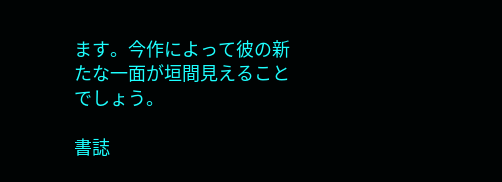ます。今作によって彼の新たな一面が垣間見えることでしょう。

書誌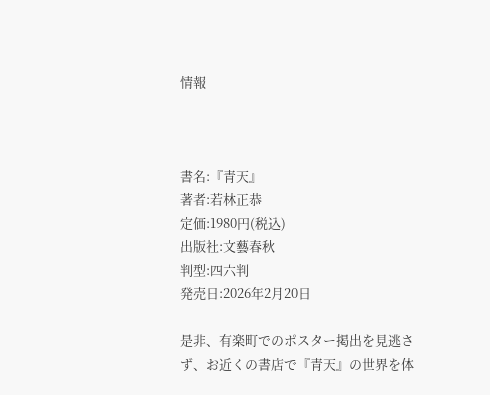情報



書名:『青天』
著者:若林正恭
定価:1980円(税込)
出版社:文藝春秋
判型:四六判
発売日:2026年2月20日

是非、有楽町でのポスター掲出を見逃さず、お近くの書店で『青天』の世界を体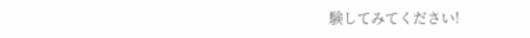験してみてください!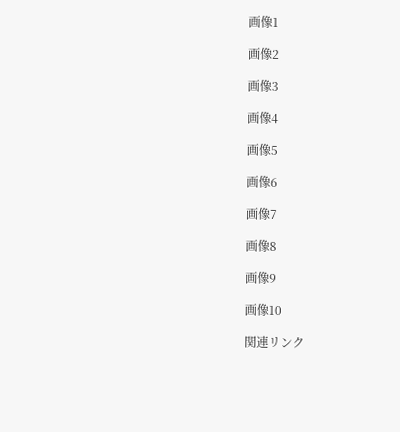画像1

画像2

画像3

画像4

画像5

画像6

画像7

画像8

画像9

画像10

関連リンク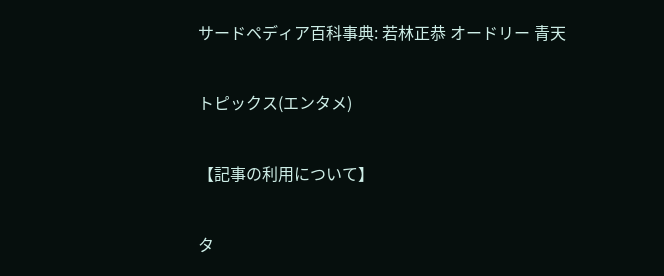サードペディア百科事典: 若林正恭 オードリー 青天

トピックス(エンタメ)

【記事の利用について】

タ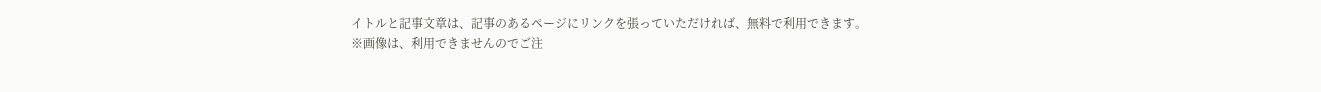イトルと記事文章は、記事のあるページにリンクを張っていただければ、無料で利用できます。
※画像は、利用できませんのでご注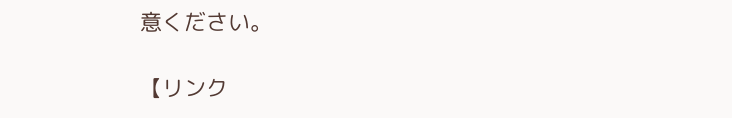意ください。

【リンク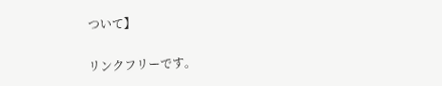ついて】

リンクフリーです。